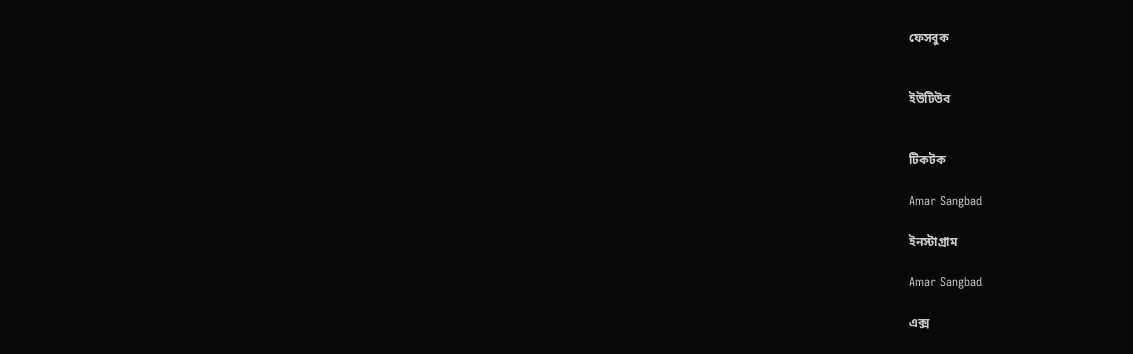ফেসবুক


ইউটিউব


টিকটক

Amar Sangbad

ইনস্টাগ্রাম

Amar Sangbad

এক্স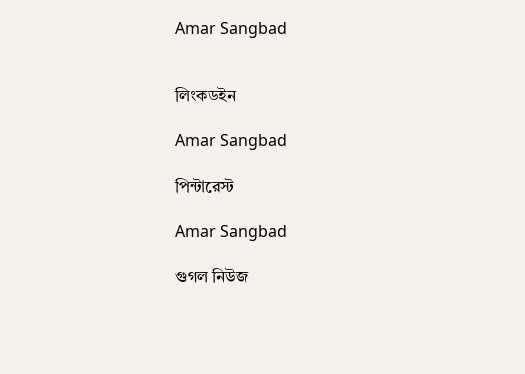Amar Sangbad


লিংকডইন

Amar Sangbad

পিন্টারেস্ট

Amar Sangbad

গুগল নিউজ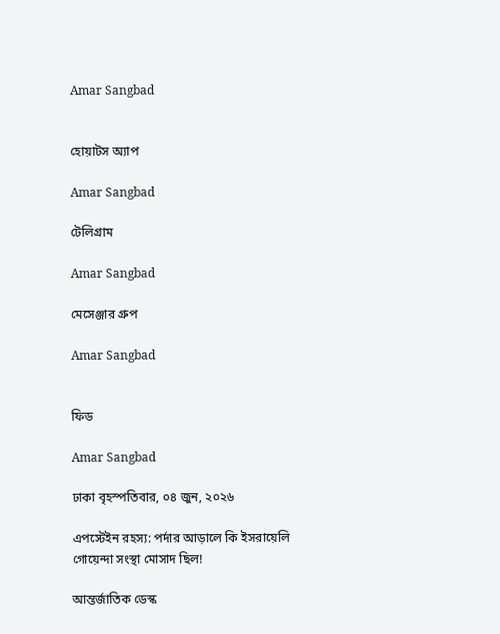Amar Sangbad


হোয়াটস অ্যাপ

Amar Sangbad

টেলিগ্রাম

Amar Sangbad

মেসেঞ্জার গ্রুপ

Amar Sangbad


ফিড

Amar Sangbad

ঢাকা বৃহস্পতিবার, ০৪ জুন, ২০২৬

এপস্টেইন রহস্য: পর্দার আড়ালে কি ইসরায়েলি গোয়েন্দা সংস্থা মোসাদ ছিল!

আন্তর্জাতিক ডেস্ক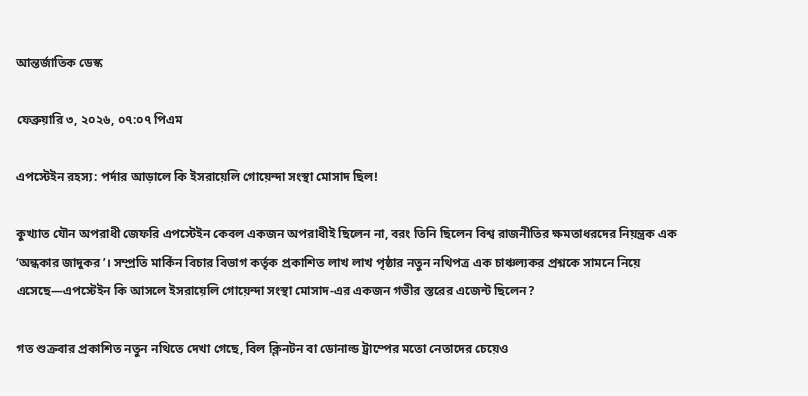আন্তর্জাতিক ডেস্ক

ফেব্রুয়ারি ৩, ২০২৬, ০৭:০৭ পিএম

এপস্টেইন রহস্য: পর্দার আড়ালে কি ইসরায়েলি গোয়েন্দা সংস্থা মোসাদ ছিল!

কুখ্যাত যৌন অপরাধী জেফরি এপস্টেইন কেবল একজন অপরাধীই ছিলেন না, বরং তিনি ছিলেন বিশ্ব রাজনীতির ক্ষমতাধরদের নিয়ন্ত্রক এক ‘অন্ধকার জাদুকর’। সম্প্রতি মার্কিন বিচার বিভাগ কর্তৃক প্রকাশিত লাখ লাখ পৃষ্ঠার নতুন নথিপত্র এক চাঞ্চল্যকর প্রশ্নকে সামনে নিয়ে এসেছে—এপস্টেইন কি আসলে ইসরায়েলি গোয়েন্দা সংস্থা মোসাদ-এর একজন গভীর স্তরের এজেন্ট ছিলেন?

গত শুক্রবার প্রকাশিত নতুন নথিতে দেখা গেছে, বিল ক্লিনটন বা ডোনাল্ড ট্রাম্পের মতো নেতাদের চেয়েও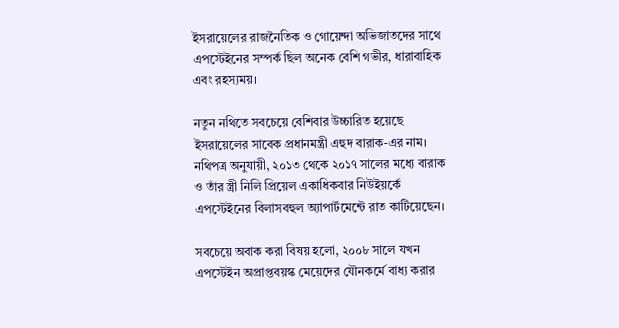ইসরায়েলের রাজনৈতিক ও গোয়েন্দা অভিজাতদের সাথে এপস্টেইনের সম্পর্ক ছিল অনেক বেশি গভীর, ধারাবাহিক এবং রহস্যময়।

নতুন নথিতে সবচেয়ে বেশিবার উচ্চারিত হয়েছে ইসরায়েলের সাবেক প্রধানমন্ত্রী এহুদ বারাক-এর নাম। নথিপত্র অনুযায়ী, ২০১৩ থেকে ২০১৭ সালের মধ্যে বারাক ও তাঁর স্ত্রী নিলি প্রিয়েল একাধিকবার নিউইয়র্কে এপস্টেইনের বিলাসবহুল অ্যাপার্টমেন্টে রাত কাটিয়েছেন।

সবচেয়ে অবাক করা বিষয় হলো, ২০০৮ সালে যখন এপস্টেইন অপ্রাপ্তবয়স্ক মেয়েদের যৌনকর্মে বাধ্য করার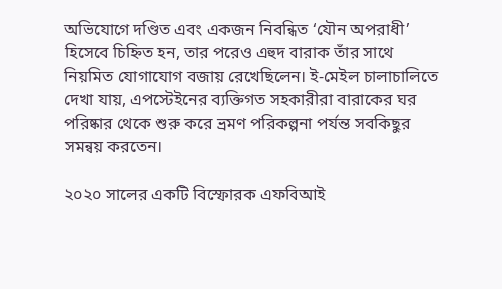অভিযোগে দণ্ডিত এবং একজন নিবন্ধিত ‘যৌন অপরাধী’ হিসেবে চিহ্নিত হন, তার পরেও এহুদ বারাক তাঁর সাথে নিয়মিত যোগাযোগ বজায় রেখেছিলেন। ই-মেইল চালাচালিতে দেখা যায়, এপস্টেইনের ব্যক্তিগত সহকারীরা বারাকের ঘর পরিষ্কার থেকে শুরু করে ভ্রমণ পরিকল্পনা পর্যন্ত সবকিছুর সমন্বয় করতেন।

২০২০ সালের একটি বিস্ফোরক এফবিআই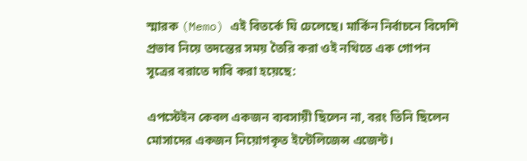স্মারক (Memo) এই বিতর্কে ঘি ঢেলেছে। মার্কিন নির্বাচনে বিদেশি প্রভাব নিয়ে তদন্তের সময় তৈরি করা ওই নথিতে এক গোপন সূত্রের বরাতে দাবি করা হয়েছে:

এপস্টেইন কেবল একজন ব্যবসায়ী ছিলেন না, বরং তিনি ছিলেন মোসাদের একজন নিয়োগকৃত ইন্টেলিজেন্স এজেন্ট।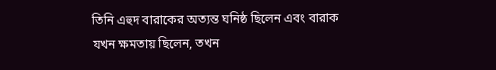তিনি এহুদ বারাকের অত্যন্ত ঘনিষ্ঠ ছিলেন এবং বারাক যখন ক্ষমতায় ছিলেন, তখন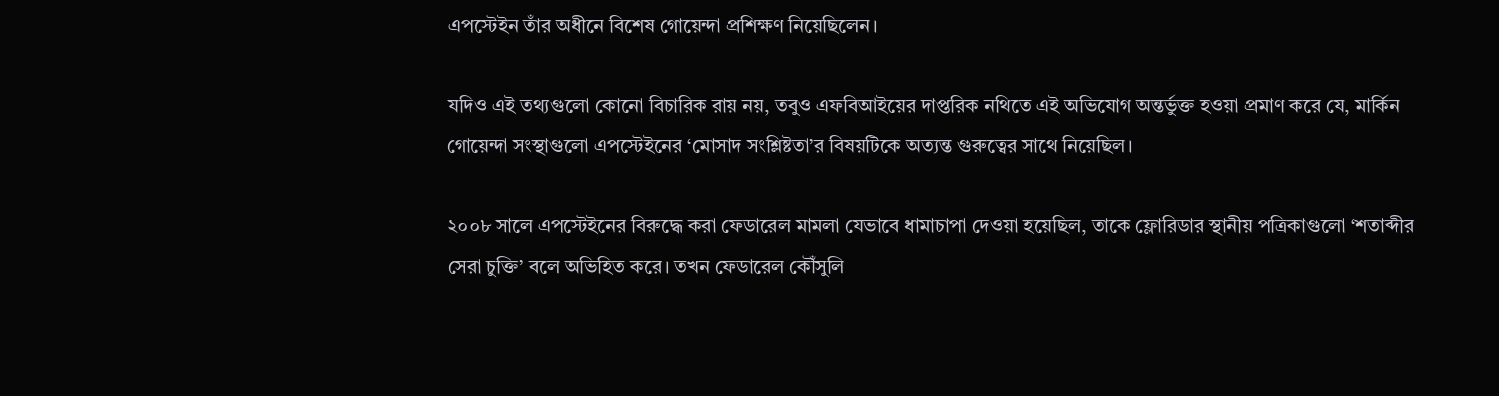এপস্টেইন তাঁর অধীনে বিশেষ গোয়েন্দা প্রশিক্ষণ নিয়েছিলেন।

যদিও এই তথ্যগুলো কোনো বিচারিক রায় নয়, তবুও এফবিআইয়ের দাপ্তরিক নথিতে এই অভিযোগ অন্তর্ভুক্ত হওয়া প্রমাণ করে যে, মার্কিন গোয়েন্দা সংস্থাগুলো এপস্টেইনের ‘মোসাদ সংশ্লিষ্টতা’র বিষয়টিকে অত্যন্ত গুরুত্বের সাথে নিয়েছিল।

২০০৮ সালে এপস্টেইনের বিরুদ্ধে করা ফেডারেল মামলা যেভাবে ধামাচাপা দেওয়া হয়েছিল, তাকে ফ্লোরিডার স্থানীয় পত্রিকাগুলো ‘শতাব্দীর সেরা চুক্তি’ বলে অভিহিত করে। তখন ফেডারেল কৌঁসুলি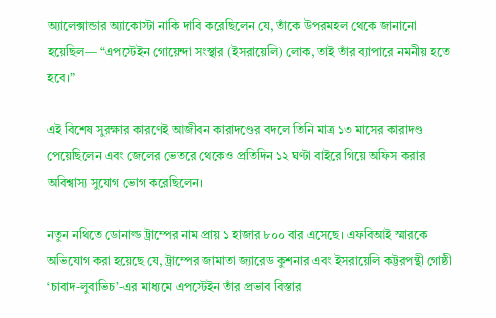অ্যালেক্সান্ডার অ্যাকোস্টা নাকি দাবি করেছিলেন যে, তাঁকে উপরমহল থেকে জানানো হয়েছিল— “এপস্টেইন গোয়েন্দা সংস্থার (ইসরায়েলি) লোক, তাই তাঁর ব্যাপারে নমনীয় হতে হবে।”

এই বিশেষ সুরক্ষার কারণেই আজীবন কারাদণ্ডের বদলে তিনি মাত্র ১৩ মাসের কারাদণ্ড পেয়েছিলেন এবং জেলের ভেতরে থেকেও প্রতিদিন ১২ ঘণ্টা বাইরে গিয়ে অফিস করার অবিশ্বাস্য সুযোগ ভোগ করেছিলেন।

নতুন নথিতে ডোনাল্ড ট্রাম্পের নাম প্রায় ১ হাজার ৮০০ বার এসেছে। এফবিআই স্মারকে অভিযোগ করা হয়েছে যে, ট্রাম্পের জামাতা জ্যারেড কুশনার এবং ইসরায়েলি কট্টরপন্থী গোষ্ঠী ‘চাবাদ-লুবাভিচ’-এর মাধ্যমে এপস্টেইন তাঁর প্রভাব বিস্তার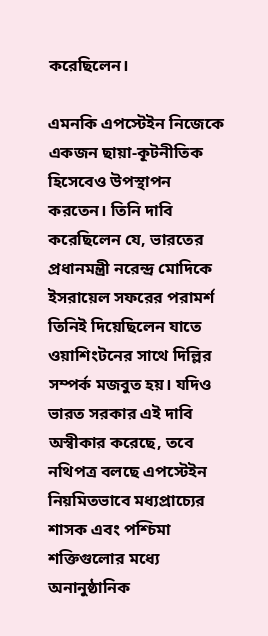করেছিলেন।

এমনকি এপস্টেইন নিজেকে একজন ছায়া-কূটনীতিক হিসেবেও উপস্থাপন করতেন। তিনি দাবি করেছিলেন যে, ভারতের প্রধানমন্ত্রী নরেন্দ্র মোদিকে ইসরায়েল সফরের পরামর্শ তিনিই দিয়েছিলেন যাতে ওয়াশিংটনের সাথে দিল্লির সম্পর্ক মজবুত হয়। যদিও ভারত সরকার এই দাবি অস্বীকার করেছে, তবে নথিপত্র বলছে এপস্টেইন নিয়মিতভাবে মধ্যপ্রাচ্যের শাসক এবং পশ্চিমা শক্তিগুলোর মধ্যে অনানুষ্ঠানিক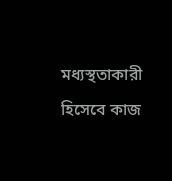মধ্যস্থতাকারী হিসেবে কাজ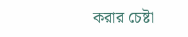করার চেষ্টা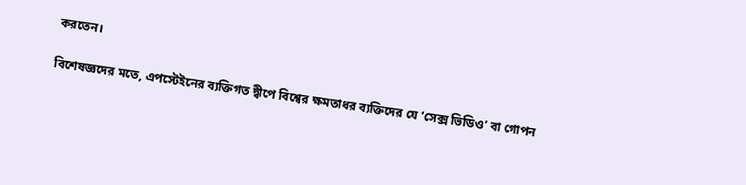করতেন।

বিশেষজ্ঞদের মতে, এপস্টেইনের ব্যক্তিগত দ্বীপে বিশ্বের ক্ষমতাধর ব্যক্তিদের যে ‘সেক্স ভিডিও’ বা গোপন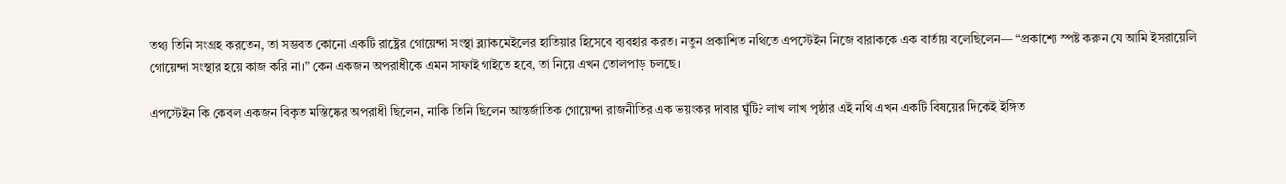তথ্য তিনি সংগ্রহ করতেন, তা সম্ভবত কোনো একটি রাষ্ট্রের গোয়েন্দা সংস্থা ব্ল্যাকমেইলের হাতিয়ার হিসেবে ব্যবহার করত। নতুন প্রকাশিত নথিতে এপস্টেইন নিজে বারাককে এক বার্তায় বলেছিলেন— “প্রকাশ্যে স্পষ্ট করুন যে আমি ইসরায়েলি গোয়েন্দা সংস্থার হয়ে কাজ করি না।” কেন একজন অপরাধীকে এমন সাফাই গাইতে হবে, তা নিয়ে এখন তোলপাড় চলছে।

এপস্টেইন কি কেবল একজন বিকৃত মস্তিষ্কের অপরাধী ছিলেন, নাকি তিনি ছিলেন আন্তর্জাতিক গোয়েন্দা রাজনীতির এক ভয়ংকর দাবার ঘুঁটি? লাখ লাখ পৃষ্ঠার এই নথি এখন একটি বিষয়ের দিকেই ইঙ্গিত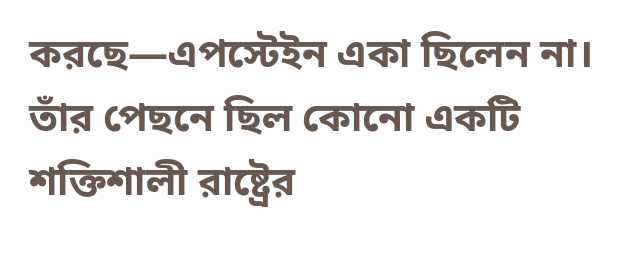করছে—এপস্টেইন একা ছিলেন না। তাঁর পেছনে ছিল কোনো একটি শক্তিশালী রাষ্ট্রের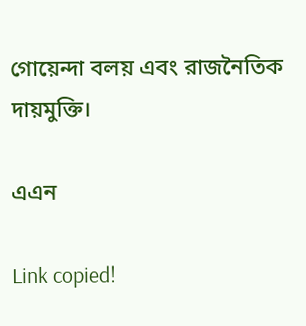গোয়েন্দা বলয় এবং রাজনৈতিক দায়মুক্তি।

এএন

Link copied!